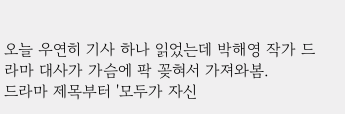오늘 우연히 기사 하나 읽었는데 박해영 작가 드라마 대사가 가슴에 팍 꽂혀서 가져와봄.
드라마 제목부터 '모두가 자신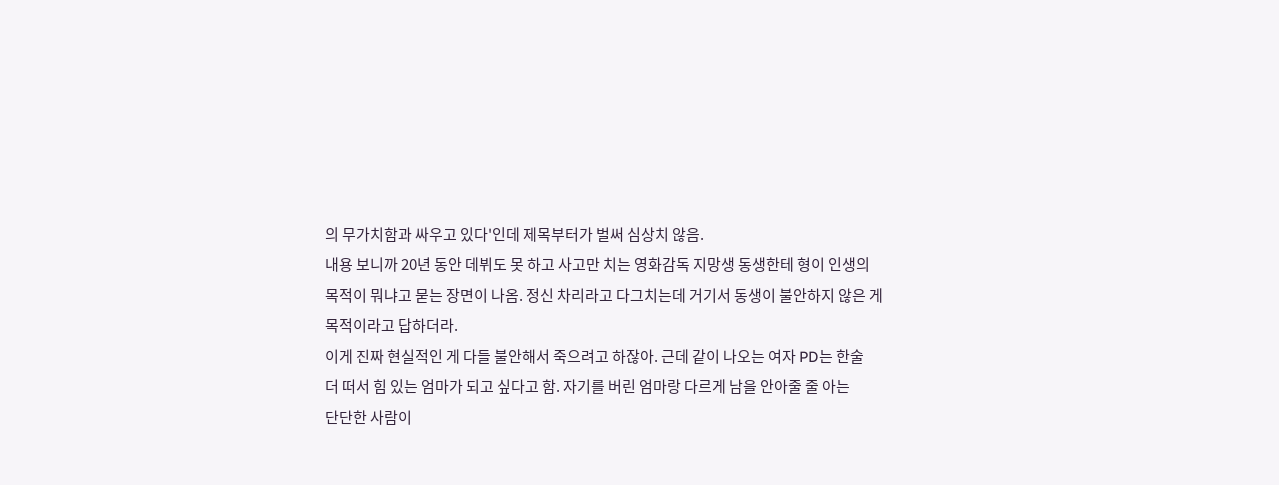의 무가치함과 싸우고 있다'인데 제목부터가 벌써 심상치 않음.
내용 보니까 20년 동안 데뷔도 못 하고 사고만 치는 영화감독 지망생 동생한테 형이 인생의
목적이 뭐냐고 묻는 장면이 나옴. 정신 차리라고 다그치는데 거기서 동생이 불안하지 않은 게
목적이라고 답하더라.
이게 진짜 현실적인 게 다들 불안해서 죽으려고 하잖아. 근데 같이 나오는 여자 PD는 한술
더 떠서 힘 있는 엄마가 되고 싶다고 함. 자기를 버린 엄마랑 다르게 남을 안아줄 줄 아는
단단한 사람이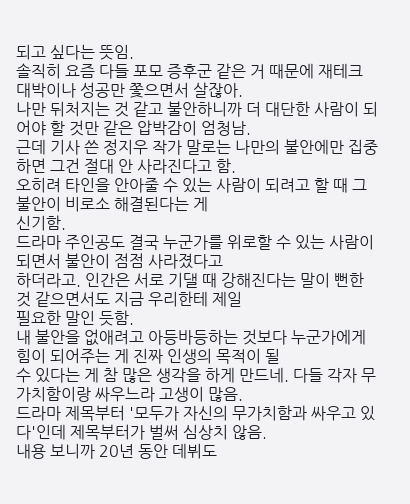되고 싶다는 뜻임.
솔직히 요즘 다들 포모 증후군 같은 거 때문에 재테크 대박이나 성공만 쫓으면서 살잖아.
나만 뒤처지는 것 같고 불안하니까 더 대단한 사람이 되어야 할 것만 같은 압박감이 엄청남.
근데 기사 쓴 정지우 작가 말로는 나만의 불안에만 집중하면 그건 절대 안 사라진다고 함.
오히려 타인을 안아줄 수 있는 사람이 되려고 할 때 그 불안이 비로소 해결된다는 게
신기함.
드라마 주인공도 결국 누군가를 위로할 수 있는 사람이 되면서 불안이 점점 사라졌다고
하더라고. 인간은 서로 기댈 때 강해진다는 말이 뻔한 것 같으면서도 지금 우리한테 제일
필요한 말인 듯함.
내 불안을 없애려고 아등바등하는 것보다 누군가에게 힘이 되어주는 게 진짜 인생의 목적이 될
수 있다는 게 참 많은 생각을 하게 만드네. 다들 각자 무가치함이랑 싸우느라 고생이 많음.
드라마 제목부터 '모두가 자신의 무가치함과 싸우고 있다'인데 제목부터가 벌써 심상치 않음.
내용 보니까 20년 동안 데뷔도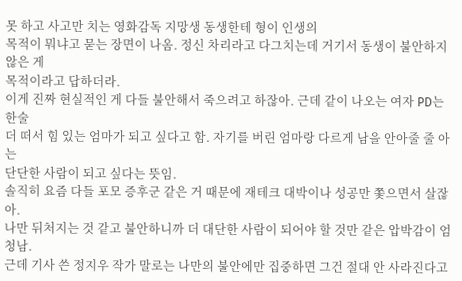못 하고 사고만 치는 영화감독 지망생 동생한테 형이 인생의
목적이 뭐냐고 묻는 장면이 나옴. 정신 차리라고 다그치는데 거기서 동생이 불안하지 않은 게
목적이라고 답하더라.
이게 진짜 현실적인 게 다들 불안해서 죽으려고 하잖아. 근데 같이 나오는 여자 PD는 한술
더 떠서 힘 있는 엄마가 되고 싶다고 함. 자기를 버린 엄마랑 다르게 남을 안아줄 줄 아는
단단한 사람이 되고 싶다는 뜻임.
솔직히 요즘 다들 포모 증후군 같은 거 때문에 재테크 대박이나 성공만 쫓으면서 살잖아.
나만 뒤처지는 것 같고 불안하니까 더 대단한 사람이 되어야 할 것만 같은 압박감이 엄청남.
근데 기사 쓴 정지우 작가 말로는 나만의 불안에만 집중하면 그건 절대 안 사라진다고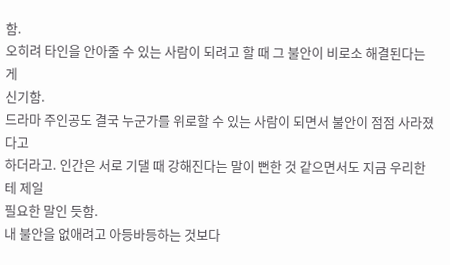함.
오히려 타인을 안아줄 수 있는 사람이 되려고 할 때 그 불안이 비로소 해결된다는 게
신기함.
드라마 주인공도 결국 누군가를 위로할 수 있는 사람이 되면서 불안이 점점 사라졌다고
하더라고. 인간은 서로 기댈 때 강해진다는 말이 뻔한 것 같으면서도 지금 우리한테 제일
필요한 말인 듯함.
내 불안을 없애려고 아등바등하는 것보다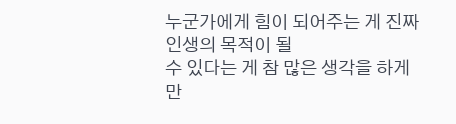누군가에게 힘이 되어주는 게 진짜 인생의 목적이 될
수 있다는 게 참 많은 생각을 하게 만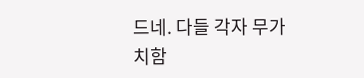드네. 다들 각자 무가치함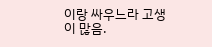이랑 싸우느라 고생이 많음.